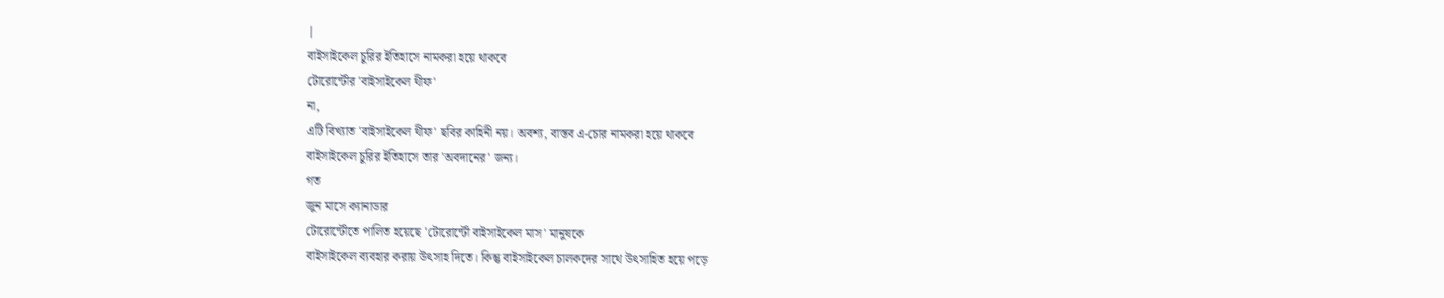|
বাইসাইকেল চুরির ইতিহাসে নামকরা হয়ে থাকবে
টোরোন্টৌর 'বাইসাইকেল থীফ'
না,
এটি বিখ্যাত 'বাইসাইকেল থীফ' ছবির কাহিনী নয়। অবশ্য, বাস্তব এ-চোর নামকরা হয়ে থাকবে
বাইসাইকেল চুরির ইতিহাসে তার 'অবদানের' জন্য।
গত
জুন মাসে ক্যানাডার
টোরোন্টৌতে পালিত হয়েছে 'টোরোন্টৌ বাইসাইকেল মাস' মানুষকে
বাইসাইকেল ব্যবহার করায় উৎসাহ দিতে। কিন্তু বাইসাইকেল চালকদের সাথে উৎসাহিত হয়ে পড়ে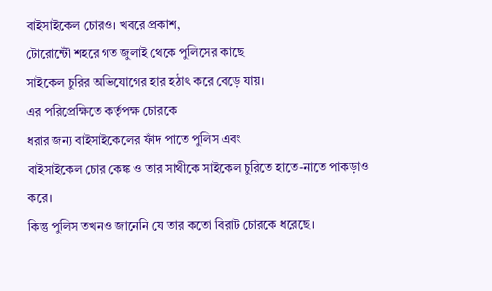বাইসাইকেল চোরও। খবরে প্রকাশ,
টোরোন্টৌ শহরে গত জুলাই থেকে পুলিসের কাছে
সাইকেল চুরির অভিযোগের হার হঠাৎ করে বেড়ে যায়।
এর পরিপ্রেক্ষিতে কর্তৃপক্ষ চোরকে
ধরার জন্য বাইসাইকেলের ফাঁদ পাতে পুলিস এবং
বাইসাইকেল চোর কেঙ্ক ও তার সাথীকে সাইকেল চুরিতে হাতে-নাতে পাকড়াও করে।
কিন্তু পুলিস তখনও জানেনি যে তার কতো বিরাট চোরকে ধরেছে।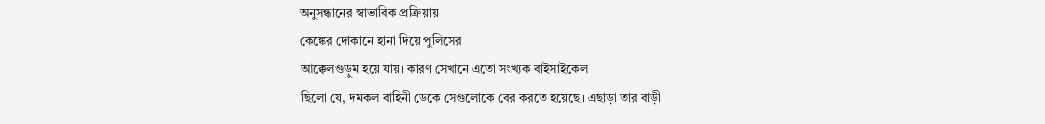অনুসন্ধানের স্বাভাবিক প্রক্রিয়ায়
কেঙ্কের দোকানে হানা দিয়ে পুলিসের
আক্কেলগুড়ুম হয়ে যায়। কারণ সেখানে এতো সংখ্যক বাইসাইকেল
ছিলো যে, দমকল বাহিনী ডেকে সেগুলোকে বের করতে হয়েছে। এছাড়া তার বাড়ী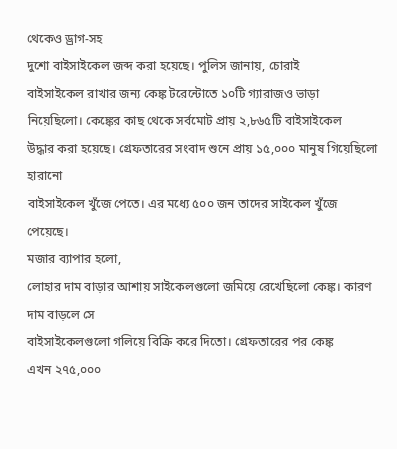থেকেও ড্রাগ-সহ
দুশো বাইসাইকেল জব্দ করা হয়েছে। পুলিস জানায়, চোরাই
বাইসাইকেল রাখার জন্য কেঙ্ক টরেন্টোতে ১০টি গ্যারাজও ভাড়া
নিয়েছিলো। কেঙ্কের কাছ থেকে সর্বমোট প্রায় ২,৮৬৫টি বাইসাইকেল
উদ্ধার করা হয়েছে। গ্রেফতারের সংবাদ শুনে প্রায় ১৫,০০০ মানুষ গিয়েছিলো হারানো
বাইসাইকেল খুঁজে পেতে। এর মধ্যে ৫০০ জন তাদের সাইকেল খুঁজে
পেয়েছে।
মজার ব্যাপার হলো,
লোহার দাম বাড়ার আশায় সাইকেলগুলো জমিয়ে রেখেছিলো কেঙ্ক। কারণ দাম বাড়লে সে
বাইসাইকেলগুলো গলিয়ে বিক্রি করে দিতো। গ্রেফতারের পর কেঙ্ক
এখন ২৭৫,০০০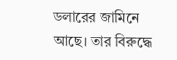ডলারের জামিনে আছে। তার বিরুদ্ধে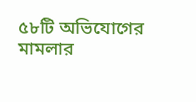৫৮টি অভিযোগের মামলার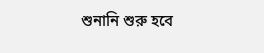শুনানি শুরু হবে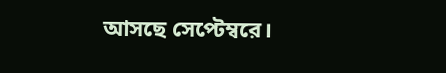আসছে সেপ্টেম্বরে।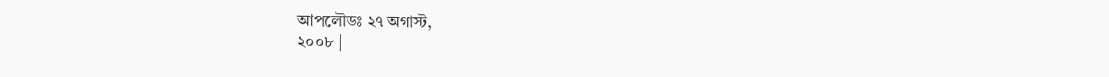আপলৌডঃ ২৭ অগাস্ট,
২০০৮ |